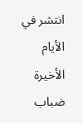انتشر في الأيام الأخيرة ضباب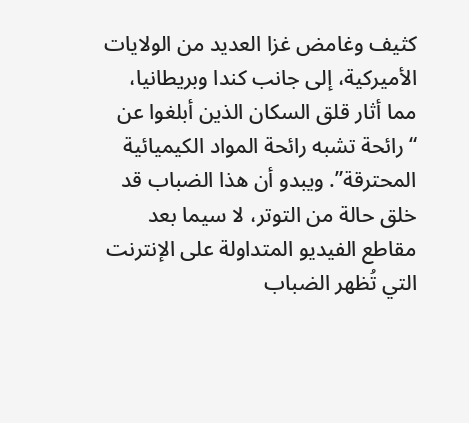كثيف وغامض غزا العديد من الولايات الأميركية، إلى جانب كندا وبريطانيا، مما أثار قلق السكان الذين أبلغوا عن “رائحة تشبه رائحة المواد الكيميائية المحترقة”. ويبدو أن هذا الضباب قد خلق حالة من التوتر، لا سيما بعد مقاطع الفيديو المتداولة على الإنترنت التي تُظهر الضباب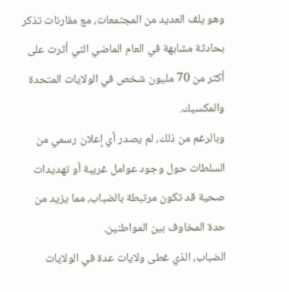وهو يلف العديد من المجتمعات، مع مقارنات تذكر بحادثة مشابهة في العام الماضي التي أثرت على أكثر من 70 مليون شخص في الولايات المتحدة والمكسيك.
وبالرغم من ذلك، لم يصدر أي إعلان رسمي من السلطات حول وجود عوامل غريبة أو تهديدات صحية قد تكون مرتبطة بالضباب، مما يزيد من حدة المخاوف بين المواطنين.
الضباب، الذي غطى ولايات عدة في الولايات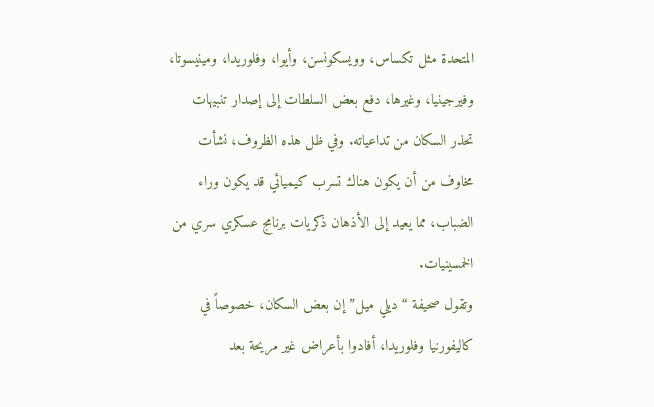المتحدة مثل تكساس، وويسكونسن، وأيوا، وفلوريدا، ومينيسوتا، وفيرجينيا، وغيرها، دفع بعض السلطات إلى إصدار تنبيهات تحذر السكان من تداعياته. وفي ظل هذه الظروف، نشأت مخاوف من أن يكون هناك تسرب كيميائي قد يكون وراء الضباب، مما يعيد إلى الأذهان ذكريات برنامج عسكري سري من الخمسينيات.
وتقول صحيفة “ديلي ميل” إن بعض السكان، خصوصاً في كاليفورنيا وفلوريدا، أفادوا بأعراض غير مريحة بعد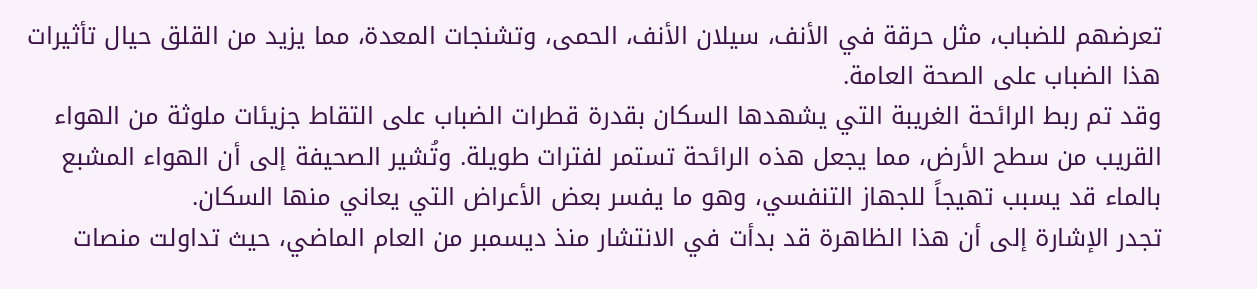تعرضهم للضباب، مثل حرقة في الأنف، سيلان الأنف، الحمى، وتشنجات المعدة، مما يزيد من القلق حيال تأثيرات هذا الضباب على الصحة العامة.
وقد تم ربط الرائحة الغريبة التي يشهدها السكان بقدرة قطرات الضباب على التقاط جزيئات ملوثة من الهواء القريب من سطح الأرض، مما يجعل هذه الرائحة تستمر لفترات طويلة. وتُشير الصحيفة إلى أن الهواء المشبع بالماء قد يسبب تهيجاً للجهاز التنفسي، وهو ما يفسر بعض الأعراض التي يعاني منها السكان.
تجدر الإشارة إلى أن هذا الظاهرة قد بدأت في الانتشار منذ ديسمبر من العام الماضي، حيث تداولت منصات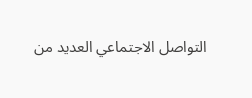التواصل الاجتماعي العديد من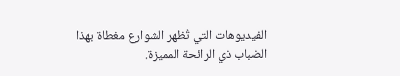الفيديوهات التي تُظهر الشوارع مغطاة بهذا الضباب ذي الرائحة المميزة.